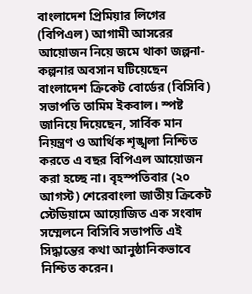বাংলাদেশ প্রিমিয়ার লিগের (বিপিএল) আগামী আসরের আয়োজন নিয়ে জমে থাকা জল্পনা-কল্পনার অবসান ঘটিয়েছেন বাংলাদেশ ক্রিকেট বোর্ডের (বিসিবি) সভাপতি তামিম ইকবাল। স্পষ্ট জানিয়ে দিয়েছেন, সার্বিক মান নিয়ন্ত্রণ ও আর্থিক শৃঙ্খলা নিশ্চিত করতে এ বছর বিপিএল আয়োজন করা হচ্ছে না। বৃহস্পতিবার (২০ আগস্ট) শেরেবাংলা জাতীয় ক্রিকেট স্টেডিয়ামে আয়োজিত এক সংবাদ সম্মেলনে বিসিবি সভাপতি এই সিদ্ধান্তের কথা আনুষ্ঠানিকভাবে নিশ্চিত করেন।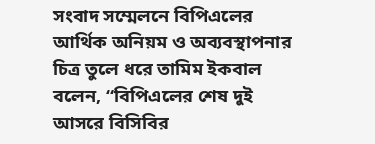সংবাদ সম্মেলনে বিপিএলের আর্থিক অনিয়ম ও অব্যবস্থাপনার চিত্র তুলে ধরে তামিম ইকবাল বলেন, “বিপিএলের শেষ দুই আসরে বিসিবির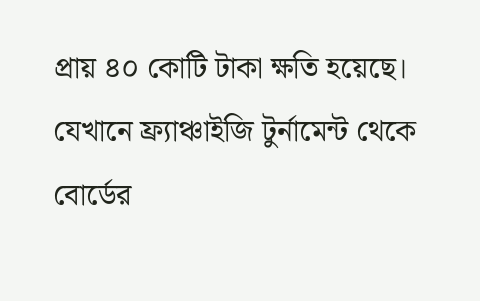প্রায় ৪০ কোটি টাকা ক্ষতি হয়েছে। যেখানে ফ্র্যাঞ্চাইজি টুর্নামেন্ট থেকে বোর্ডের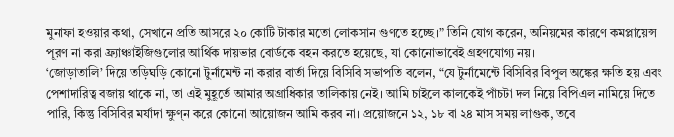মুনাফা হওয়ার কথা, সেখানে প্রতি আসরে ২০ কোটি টাকার মতো লোকসান গুণতে হচ্ছে।” তিনি যোগ করেন, অনিয়মের কারণে কমপ্লায়েন্স পূরণ না করা ফ্র্যাঞ্চাইজিগুলোর আর্থিক দায়ভার বোর্ডকে বহন করতে হয়েছে, যা কোনোভাবেই গ্রহণযোগ্য নয়।
‘জোড়াতালি’ দিয়ে তড়িঘড়ি কোনো টুর্নামেন্ট না করার বার্তা দিয়ে বিসিবি সভাপতি বলেন, “যে টুর্নামেন্টে বিসিবির বিপুল অঙ্কের ক্ষতি হয় এবং পেশাদারিত্ব বজায় থাকে না, তা এই মুহূর্তে আমার অগ্রাধিকার তালিকায় নেই। আমি চাইলে কালকেই পাঁচটা দল নিয়ে বিপিএল নামিয়ে দিতে পারি, কিন্তু বিসিবির মর্যাদা ক্ষুণ্ন করে কোনো আয়োজন আমি করব না। প্রয়োজনে ১২, ১৮ বা ২৪ মাস সময় লাগুক, তবে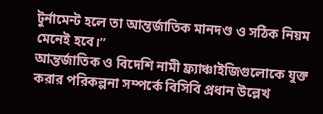টুর্নামেন্ট হলে তা আন্তর্জাতিক মানদণ্ড ও সঠিক নিয়ম মেনেই হবে।”
আন্তর্জাতিক ও বিদেশি নামী ফ্র্যাঞ্চাইজিগুলোকে যুক্ত করার পরিকল্পনা সম্পর্কে বিসিবি প্রধান উল্লেখ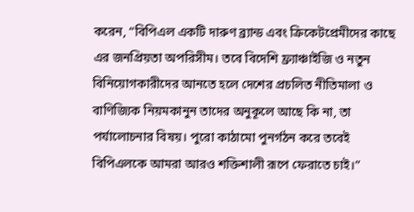করেন, “বিপিএল একটি দারুণ ব্র্যান্ড এবং ক্রিকেটপ্রেমীদের কাছে এর জনপ্রিয়তা অপরিসীম। তবে বিদেশি ফ্র্যাঞ্চাইজি ও নতুন বিনিয়োগকারীদের আনতে হলে দেশের প্রচলিত নীতিমালা ও বাণিজ্যিক নিয়মকানুন তাদের অনুকূলে আছে কি না, তা পর্যালোচনার বিষয়। পুরো কাঠামো পুনর্গঠন করে তবেই বিপিএলকে আমরা আরও শক্তিশালী রূপে ফেরাতে চাই।”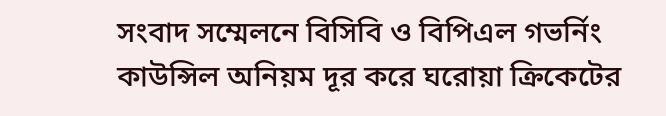সংবাদ সম্মেলনে বিসিবি ও বিপিএল গভর্নিং কাউন্সিল অনিয়ম দূর করে ঘরোয়া ক্রিকেটের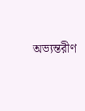অভ্যন্তরীণ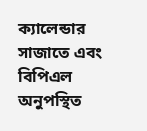ক্যালেন্ডার সাজাতে এবং বিপিএল অনুপস্থিত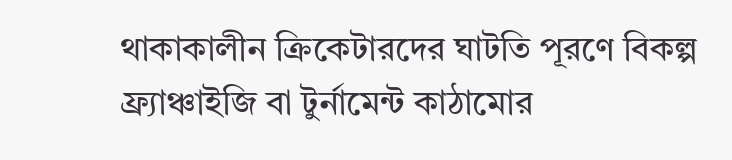থাকাকালীন ক্রিকেটারদের ঘাটতি পূরণে বিকল্প ফ্র্যাঞ্চাইজি বা টুর্নামেন্ট কাঠামোর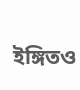ইঙ্গিতও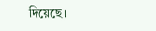দিয়েছে।